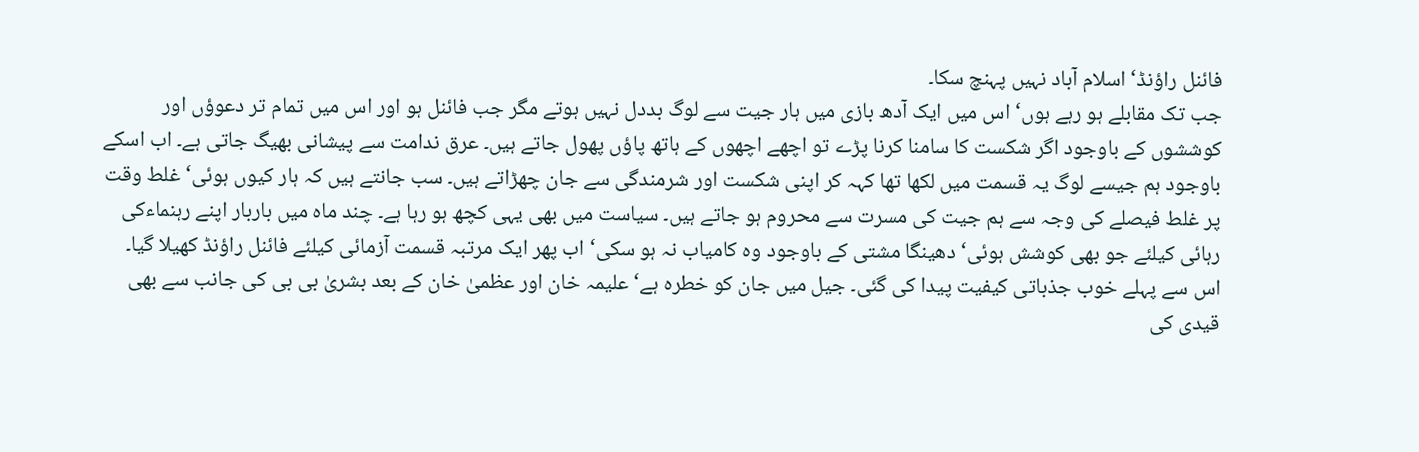فائنل راؤنڈ‘ اسلام آباد نہیں پہنچ سکا۔
جب تک مقابلے ہو رہے ہوں‘ اس میں ایک آدھ بازی میں ہار جیت سے لوگ بددل نہیں ہوتے مگر جب فائنل ہو اور اس میں تمام تر دعوؤں اور کوششوں کے باوجود اگر شکست کا سامنا کرنا پڑے تو اچھے اچھوں کے ہاتھ پاؤں پھول جاتے ہیں۔ عرق ندامت سے پیشانی بھیگ جاتی ہے۔ اب اسکے باوجود ہم جیسے لوگ یہ قسمت میں لکھا تھا کہہ کر اپنی شکست اور شرمندگی سے جان چھڑاتے ہیں۔ سب جانتے ہیں کہ ہار کیوں ہوئی‘ غلط وقت پر غلط فیصلے کی وجہ سے ہم جیت کی مسرت سے محروم ہو جاتے ہیں۔ سیاست میں بھی یہی کچھ ہو رہا ہے۔ چند ماہ میں باربار اپنے رہنماءکی رہائی کیلئے جو بھی کوشش ہوئی‘ دھینگا مشتی کے باوجود وہ کامیاب نہ ہو سکی‘ اب پھر ایک مرتبہ قسمت آزمائی کیلئے فائنل راؤنڈ کھیلا گیا۔ اس سے پہلے خوب جذباتی کیفیت پیدا کی گئی۔ جیل میں جان کو خطرہ ہے‘ علیمہ خان اور عظمیٰ خان کے بعد بشریٰ بی بی کی جانب سے بھی قیدی کی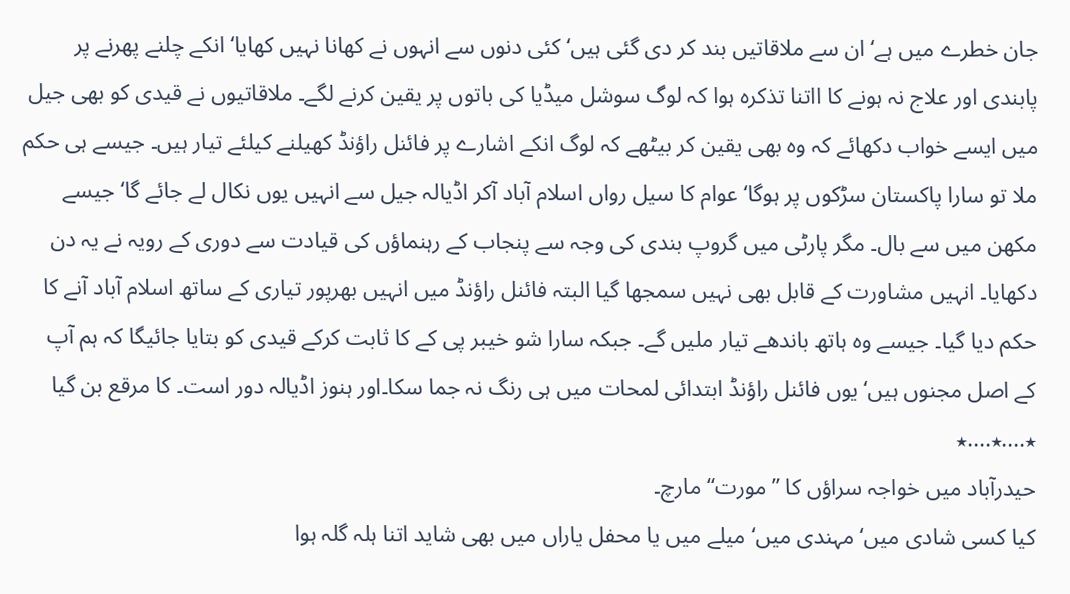جان خطرے میں ہے‘ ان سے ملاقاتیں بند کر دی گئی ہیں‘ کئی دنوں سے انہوں نے کھانا نہیں کھایا‘ انکے چلنے پھرنے پر پابندی اور علاج نہ ہونے کا ااتنا تذکرہ ہوا کہ لوگ سوشل میڈیا کی باتوں پر یقین کرنے لگے۔ ملاقاتیوں نے قیدی کو بھی جیل میں ایسے خواب دکھائے کہ وہ بھی یقین کر بیٹھے کہ لوگ انکے اشارے پر فائنل راؤنڈ کھیلنے کیلئے تیار ہیں۔ جیسے ہی حکم ملا تو سارا پاکستان سڑکوں پر ہوگا‘ عوام کا سیل رواں اسلام آباد آکر اڈیالہ جیل سے انہیں یوں نکال لے جائے گا‘ جیسے مکھن میں سے بال۔ مگر پارٹی میں گروپ بندی کی وجہ سے پنجاب کے رہنماؤں کی قیادت سے دوری کے رویہ نے یہ دن دکھایا۔ انہیں مشاورت کے قابل بھی نہیں سمجھا گیا البتہ فائنل راؤنڈ میں انہیں بھرپور تیاری کے ساتھ اسلام آباد آنے کا حکم دیا گیا۔ جیسے وہ ہاتھ باندھے تیار ملیں گے۔ جبکہ سارا شو خیبر پی کے کا ثابت کرکے قیدی کو بتایا جائیگا کہ ہم آپ کے اصل مجنوں ہیں‘ یوں فائنل راؤنڈ ابتدائی لمحات میں ہی رنگ نہ جما سکا۔اور ہنوز اڈیالہ دور است۔ کا مرقع بن گیا
٭....٭....٭
حیدرآباد میں خواجہ سراؤں کا ”مورت“ مارچ۔
کیا کسی شادی میں‘ مہندی میں‘ میلے میں یا محفل یاراں میں بھی شاید اتنا ہلہ گلہ ہوا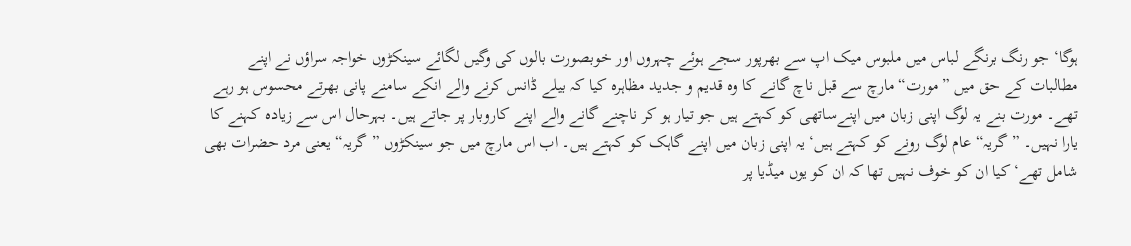ہوگا‘ جو رنگ برنگے لباس میں ملبوس میک اپ سے بھرپور سجے ہوئے چہروں اور خوبصورت بالوں کی وگیں لگائے سینکڑوں خواجہ سراؤں نے اپنے مطالبات کے حق میں ”مورت“ مارچ سے قبل ناچ گانے کا وہ قدیم و جدید مظاہرہ کیا کہ بیلے ڈانس کرنے والے انکے سامنے پانی بھرتے محسوس ہو رہے تھے۔ مورت بنے یہ لوگ اپنی زبان میں اپنےساتھی کو کہتے ہیں جو تیار ہو کر ناچنے گانے والے اپنے کاروبار پر جاتے ہیں۔ بہرحال اس سے زیادہ کہنے کا یارا نہیں۔ ”گریہ“ عام لوگ رونے کو کہتے ہیں‘ یہ اپنی زبان میں اپنے گاہک کو کہتے ہیں۔ اب اس مارچ میں جو سینکڑوں ”گریہ“ یعنی مرد حضرات بھی شامل تھے‘ کیا ان کو خوف نہیں تھا کہ ان کو یوں میڈیا پر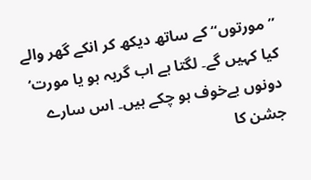”مورتوں“ کے ساتھ دیکھ کر انکے گھر والے کیا کہیں گے۔ لگتا ہے اب گریہ ہو یا مورت‘ دونوں بےخوف ہو چکے ہیں۔ اس سارے جشن کا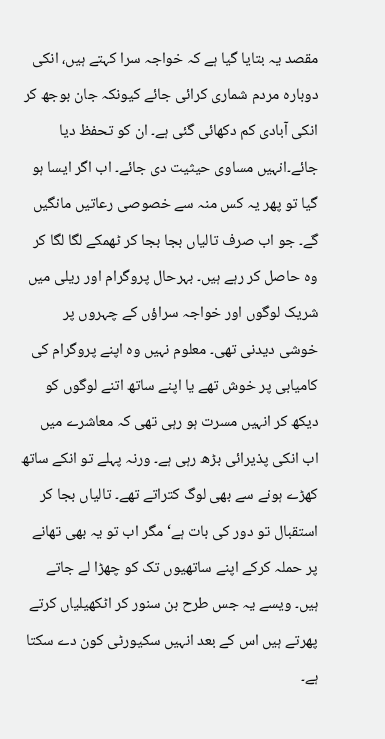مقصد یہ بتایا گیا ہے کہ خواجہ سرا کہتے ہیں، انکی دوبارہ مردم شماری کرائی جائے کیونکہ جان بوجھ کر انکی آبادی کم دکھائی گئی ہے۔ ان کو تحفظ دیا جائے۔انہیں مساوی حیثیت دی جائے۔ اب اگر ایسا ہو گیا تو پھر یہ کس منہ سے خصوصی رعاتیں مانگیں گے۔ جو اب صرف تالیاں بجا بجا کر ٹھمکے لگا لگا کر وہ حاصل کر رہے ہیں۔ بہرحال پروگرام اور ریلی میں شریک لوگوں اور خواجہ سراؤں کے چہروں پر خوشی دیدنی تھی۔ معلوم نہیں وہ اپنے پروگرام کی کامیابی پر خوش تھے یا اپنے ساتھ اتنے لوگوں کو دیکھ کر انہیں مسرت ہو رہی تھی کہ معاشرے میں اب انکی پذیرائی بڑھ رہی ہے۔ ورنہ پہلے تو انکے ساتھ کھڑے ہونے سے بھی لوگ کتراتے تھے۔ تالیاں بجا کر استقبال تو دور کی بات ہے‘ مگر اب تو یہ بھی تھانے پر حملہ کرکے اپنے ساتھیوں تک کو چھڑا لے جاتے ہیں۔ ویسے یہ جس طرح بن سنور کر اٹکھیلیاں کرتے پھرتے ہیں اس کے بعد انہیں سکیورٹی کون دے سکتا ہے۔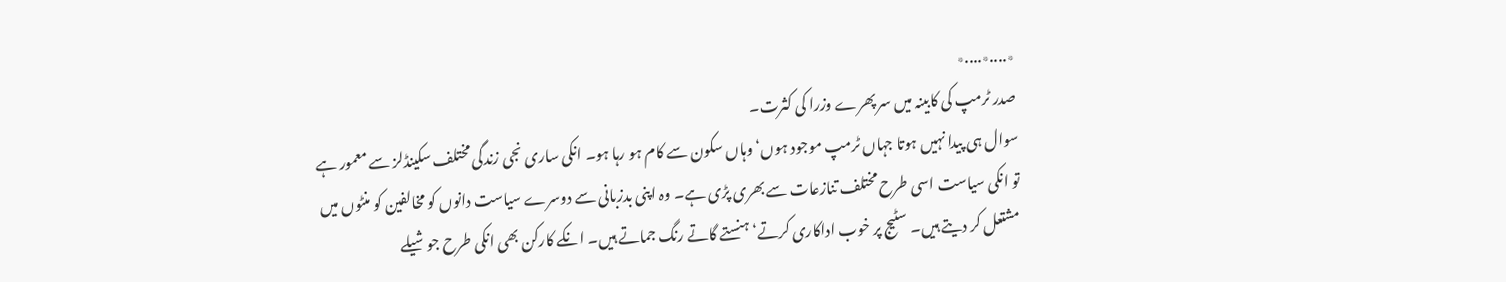٭....٭....٭
صدر ٹرمپ کی کابینہ میں سر پھرے وزرا کی کثرت۔
سوال ہی پیدا نہیں ہوتا جہاں ٹرمپ موجود ہوں‘ وہاں سکون سے کام ہو رہا ہو۔ انکی ساری نجی زندگی مختلف سکینڈلز سے معمور ہے تو انکی سیاست اسی طرح مختلف تنازعات سے بھری پڑی ہے۔ وہ اپنی بدزبانی سے دوسرے سیاست دانوں کو مخالفین کو منٹوں میں مشتعل کر دیتے ہیں۔ سٹیج پر خوب اداکاری کرتے‘ ہنستے گاتے رنگ جماتے ہیں۔ انکے کارکن بھی انکی طرح جوشیلے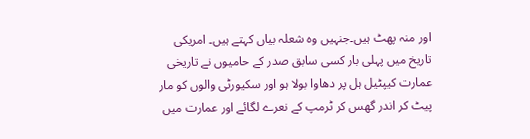اور منہ پھٹ ہیں۔جنہیں وہ شعلہ بیاں کہتے ہیں۔ امریکی تاریخ میں پہلی بار کسی سابق صدر کے حامیوں نے تاریخی عمارت کیپٹیل ہل پر دھاوا بولا ہو اور سکیورٹی والوں کو مار پیٹ کر اندر گھس کر ٹرمپ کے نعرے لگائے اور عمارت میں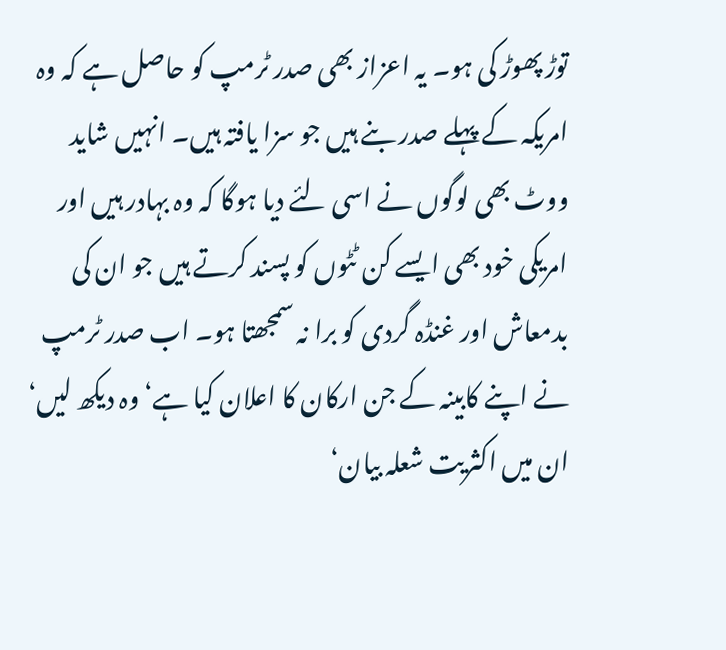توڑ پھوڑ کی ہو۔ یہ اعزاز بھی صدر ٹرمپ کو حاصل ہے کہ وہ امریکہ کے پہلے صدر بنے ہیں جو سزا یافتہ ہیں۔ انہیں شاید ووٹ بھی لوگوں نے اسی لئے دیا ہوگا کہ وہ بہادر ہیں اور امریکی خود بھی ایسے کن ٹٹوں کو پسند کرتے ہیں جو ان کی بدمعاش اور غنڈہ گردی کو برا نہ سمجھتا ہو۔ اب صدر ٹرمپ نے اپنے کابینہ کے جن ارکان کا اعلان کیا ہے‘ وہ دیکھ لیں‘ ان میں اکثریت شعلہ بیان‘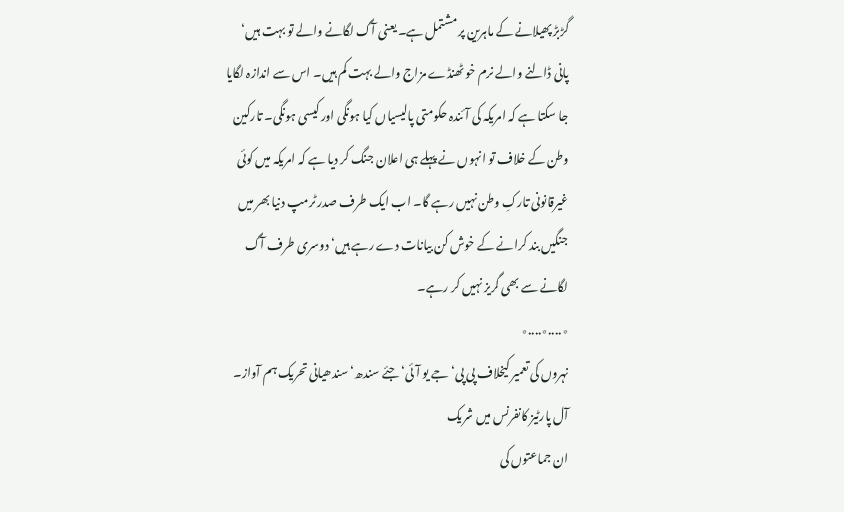گڑبڑ پھیلانے کے ماہرین پر مشتمل ہے۔ یعنی آگ لگانے والے تو بہت ہیں‘ پانی ڈالنے والے نرم خو ٹھنڈے مزاج والے بہت کم ہیں۔ اس سے اندازہ لگایا جا سکتا ہے کہ امریکہ کی آئندہ حکومتی پالیسیاں کیا ہونگی اور کیسی ہونگی۔ تارکین وطن کے خلاف تو انہوں نے پہلے ہی اعلان جنگ کر دیا ہے کہ امریکہ میں کوئی غیرقانونی تارکِ وطن نہیں رہے گا۔ اب ایک طرف صدر ٹرمپ دنیا بھر میں جنگیں بند کرانے کے خوش کن بیانات دے رہے ہیں‘ دوسری طرف آگ لگانے سے بھی گریز نہیں کر رہے۔
٭....٭....٭
نہروں کی تعمیر کیخلاف پی پی‘ جے یو آئی‘ جئے سندھ‘ سندھیانی تحریک ہم آواز۔ آل پارٹیز کانفرنس میں شریک
ان جماعتوں کی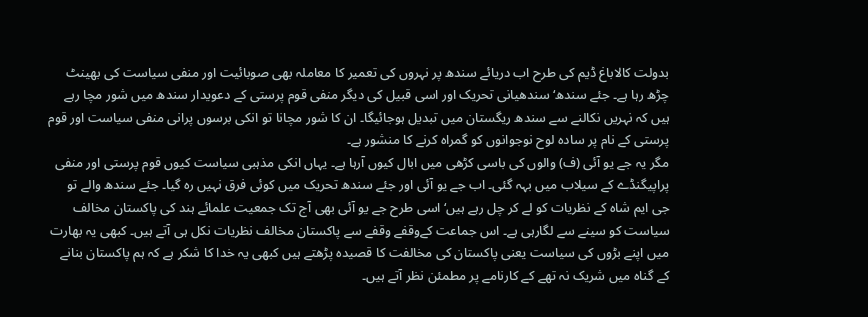بدولت کالاباغ ڈیم کی طرح اب دریائے سندھ پر نہروں کی تعمیر کا معاملہ بھی صوبائیت اور منفی سیاست کی بھینٹ چڑھ رہا ہے۔ جئے سندھ‘ سندھیانی تحریک اور اسی قبیل کی دیگر منفی قوم پرستی کے دعویدار سندھ میں شور مچا رہے ہیں کہ نہریں نکالنے سے سندھ ریگستان میں تبدیل ہوجائیگا۔ ان کا شور مچانا تو انکی برسوں پرانی منفی سیاست اور قوم پرستی کے نام پر سادہ لوح نوجوانوں کو گمراہ کرنے کا منشور ہے۔
مگر یہ جے یو آئی (ف) والوں کی باسی کڑھی میں ابال کیوں آرہا ہے۔ یہاں انکی مذہبی سیاست کیوں قوم پرستی اور منفی پراپیگنڈے کے سیلاب میں بہہ گئی۔ اب جے یو آئی اور جئے سندھ تحریک میں کوئی فرق نہیں رہ گیا۔ جئے سندھ والے تو جی ایم شاہ کے نظریات کو لے کر چل رہے ہیں‘ اسی طرح جے یو آئی بھی آج تک جمعیت علمائے ہند کی پاکستان مخالف سیاست کو سینے سے لگارہی ہے۔ اس جماعت کےوقفے وقفے سے پاکستان مخالف نظریات نکل ہی آتے ہیں۔ کبھی یہ بھارت میں اپنے بڑوں کی سیاست یعنی پاکستان کی مخالفت کا قصیدہ پڑھتے ہیں کبھی یہ خدا کا شکر ہے کہ ہم پاکستان بنانے کے گناہ میں شریک نہ تھے کے کارنامے پر مطمئن نظر آتے ہیں۔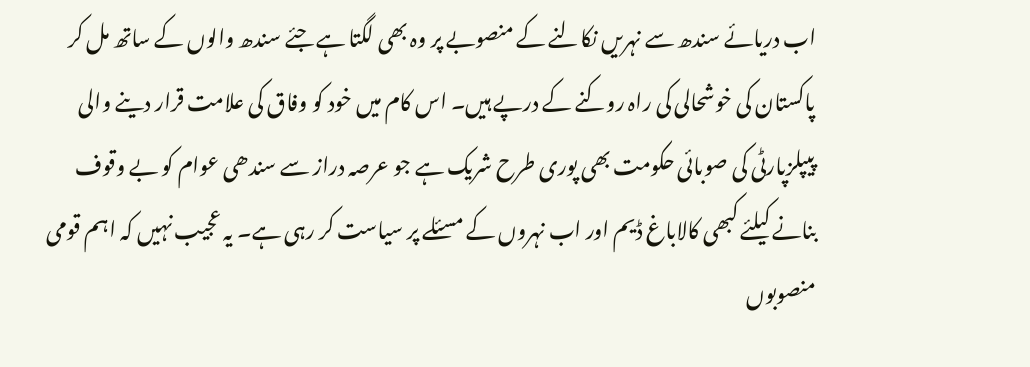اب دریائے سندھ سے نہریں نکالنے کے منصوبے پر وہ بھی لگتا ہے جئے سندھ والوں کے ساتھ مل کر پاکستان کی خوشحالی کی راہ روکنے کے درپے ہیں۔ اس کام میں خود کو وفاق کی علامت قرار دینے والی پیپلزپارٹی کی صوبائی حکومت بھی پوری طرح شریک ہے جو عرصہ دراز سے سندھی عوام کو بے وقوف بنانے کیلئے کبھی کالاباغ ڈیم اور اب نہروں کے مسئلے پر سیاست کر رہی ہے۔ یہ عجیب نہیں کہ اہم قومی منصوبوں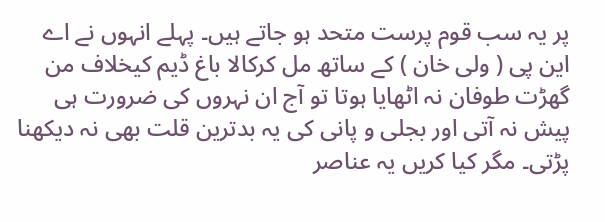پر یہ سب قوم پرست متحد ہو جاتے ہیں۔ پہلے انہوں نے اے این پی ( ولی خان ) کے ساتھ مل کرکالا باغ ڈیم کیخلاف من گھڑت طوفان نہ اٹھایا ہوتا تو آج ان نہروں کی ضرورت ہی پیش نہ آتی اور بجلی و پانی کی یہ بدترین قلت بھی نہ دیکھنا پڑتی۔ مگر کیا کریں یہ عناصر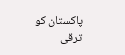پاکستان کو ترقی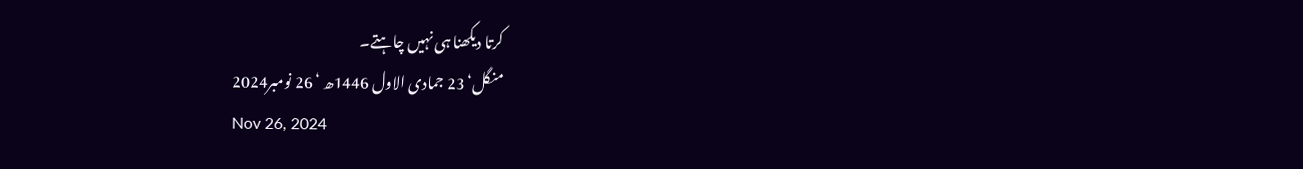کرتا دیکھنا ہی نہیں چاہتے۔
منگل‘ 23 جمادی الاول 1446ھ ‘ 26 نومبر2024
Nov 26, 2024